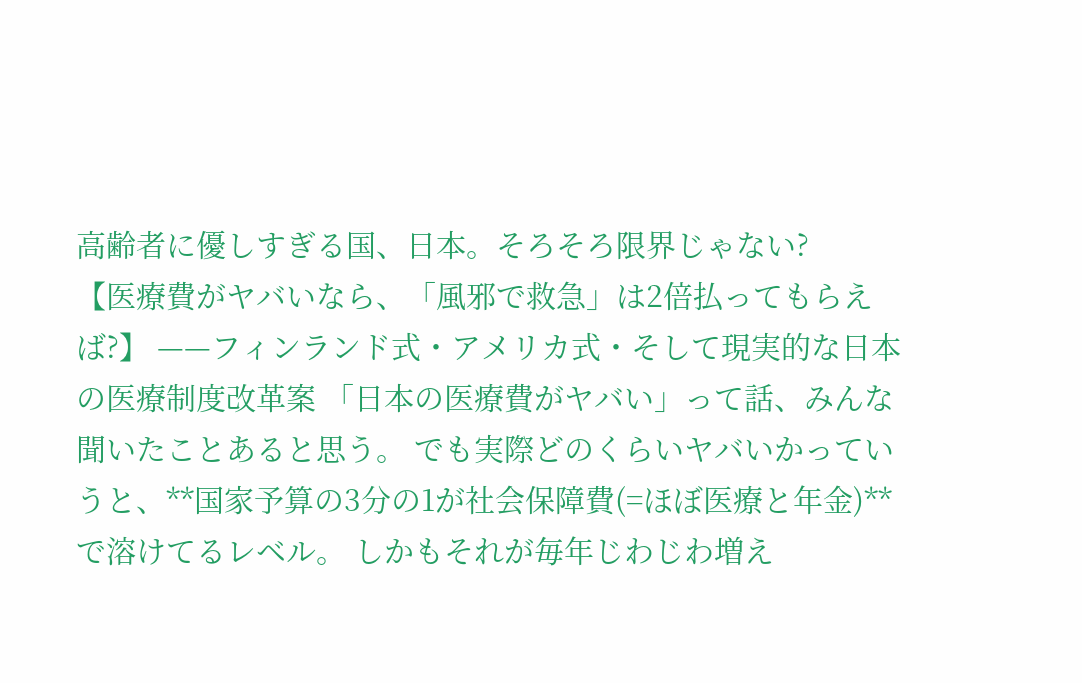高齢者に優しすぎる国、日本。そろそろ限界じゃない?
【医療費がヤバいなら、「風邪で救急」は2倍払ってもらえば?】 ——フィンランド式・アメリカ式・そして現実的な日本の医療制度改革案 「日本の医療費がヤバい」って話、みんな聞いたことあると思う。 でも実際どのくらいヤバいかっていうと、**国家予算の3分の1が社会保障費(=ほぼ医療と年金)**で溶けてるレベル。 しかもそれが毎年じわじわ増え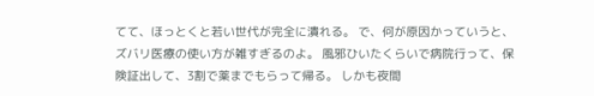てて、ほっとくと若い世代が完全に潰れる。 で、何が原因かっていうと、ズバリ医療の使い方が雑すぎるのよ。 風邪ひいたくらいで病院行って、保険証出して、3割で薬までもらって帰る。 しかも夜間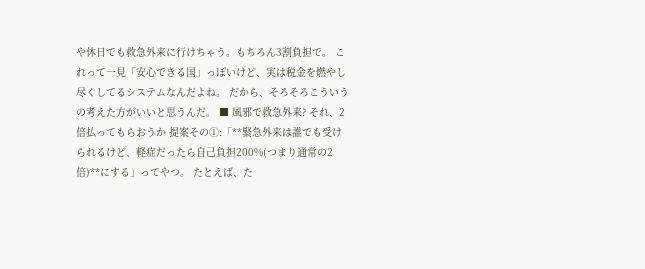や休日でも救急外来に行けちゃう。もちろん3割負担で。 これって一見「安心できる国」っぽいけど、実は税金を燃やし尽くしてるシステムなんだよね。 だから、そろそろこういうの考えた方がいいと思うんだ。 ■ 風邪で救急外来? それ、2倍払ってもらおうか 提案その①:「**緊急外来は誰でも受けられるけど、軽症だったら自己負担200%(つまり通常の2倍)**にする」ってやつ。 たとえば、た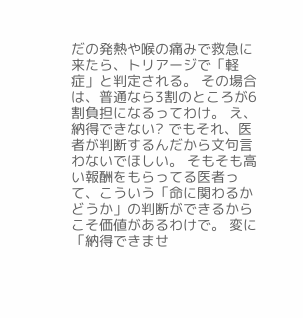だの発熱や喉の痛みで救急に来たら、トリアージで「軽症」と判定される。 その場合は、普通なら3割のところが6割負担になるってわけ。 え、納得できない? でもそれ、医者が判断するんだから文句言わないでほしい。 そもそも高い報酬をもらってる医者って、こういう「命に関わるかどうか」の判断ができるからこそ価値があるわけで。 変に「納得できませ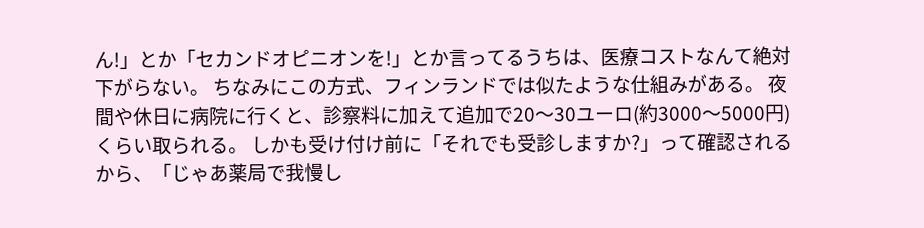ん!」とか「セカンドオピニオンを!」とか言ってるうちは、医療コストなんて絶対下がらない。 ちなみにこの方式、フィンランドでは似たような仕組みがある。 夜間や休日に病院に行くと、診察料に加えて追加で20〜30ユーロ(約3000〜5000円)くらい取られる。 しかも受け付け前に「それでも受診しますか?」って確認されるから、「じゃあ薬局で我慢し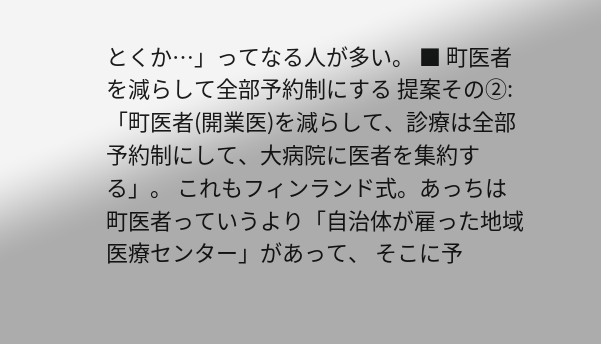とくか…」ってなる人が多い。 ■ 町医者を減らして全部予約制にする 提案その②:「町医者(開業医)を減らして、診療は全部予約制にして、大病院に医者を集約する」。 これもフィンランド式。あっちは町医者っていうより「自治体が雇った地域医療センター」があって、 そこに予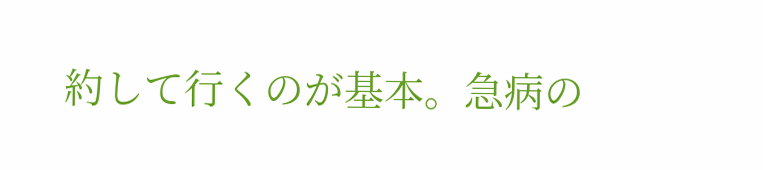約して行くのが基本。急病の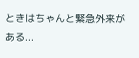ときはちゃんと緊急外来がある...